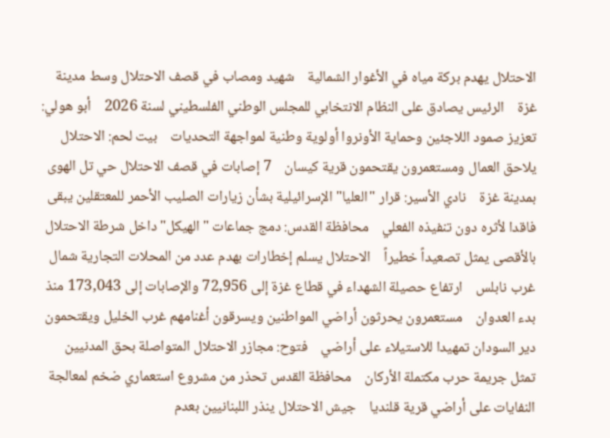الاحتلال يهدم بركة مياه في الأغوار الشمالية    شهيد ومصاب في قصف الاحتلال وسط مدينة غزة    الرئيس يصادق على النظام الانتخابي للمجلس الوطني الفلسطيني لسنة 2026    أبو هولي: تعزيز صمود اللاجئين وحماية الأونروا أولوية وطنية لمواجهة التحديات    بيت لحم: الاحتلال يلاحق العمال ومستعمرون يقتحمون قرية كيسان    7 إصابات في قصف الاحتلال حي تل الهوى بمدينة غزة    نادي الأسير: قرار "العليا" الإسرائيلية بشأن زيارات الصليب الأحمر للمعتقلين يبقى فاقدا لأثره دون تنفيذه الفعلي    محافظة القدس: دمج جماعات "الهيكل" داخل شرطة الاحتلال بالأقصى يمثل تصعيداً خطيراً    الاحتلال يسلم إخطارات بهدم عدد من المحلات التجارية شمال غرب نابلس    ارتفاع حصيلة الشهداء في قطاع غزة إلى 72,956 والإصابات إلى 173,043 منذ بدء العدوان    مستعمرون يحرثون أراضي المواطنين ويسرقون أغنامهم غرب الخليل ويقتحمون دير السودان تمهيدا للاستيلاء على أراضي    فتوح: مجازر الاحتلال المتواصلة بحق المدنيين تمثل جريمة حرب مكتملة الأركان    محافظة القدس تحذر من مشروع استعماري ضخم لمعالجة النفايات على أراضي قرية قلنديا    جيش الاحتلال ينذر اللبنانيين بعدم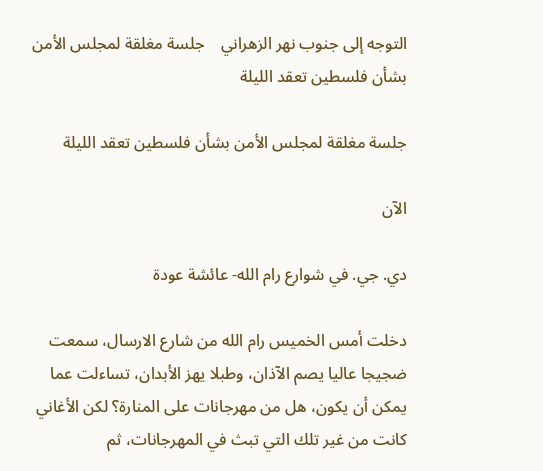التوجه إلى جنوب نهر الزهراني    جلسة مغلقة لمجلس الأمن بشأن فلسطين تعقد الليلة

جلسة مغلقة لمجلس الأمن بشأن فلسطين تعقد الليلة

الآن

دي. جي. في شوارع رام الله- عائشة عودة

دخلت أمس الخميس رام الله من شارع الارسال، سمعت ضجيجا عاليا يصم الآذان، وطبلا يهز الأبدان، تساءلت عما يمكن أن يكون، هل من مهرجانات على المنارة؟ لكن الأغاني كانت من غير تلك التي تبث في المهرجانات، ثم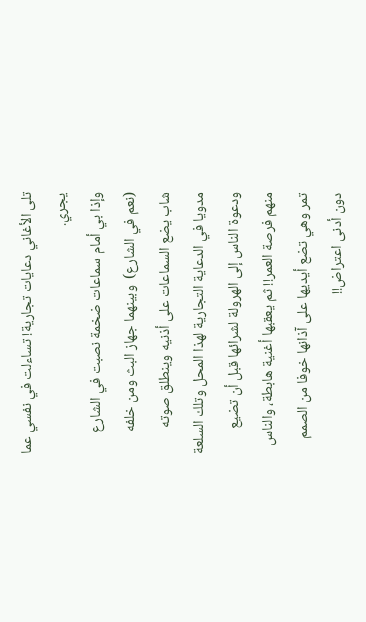تلى الأغاني دعايات تجارية! تساءلت في نفسي عما يجري.
وإذا بي أمام سماعات ضخمة نصبت في الشارع (نعم في الشارع)  وبينهما جهاز البث ومن خلفه شاب يضع السماعات على أذنيه وينطلق صوته مدويا في الدعاية التجارية لهذا المحل وتلك السلعة ودعوة الناس إلى الهرولة لشرائها قبل أن تضيع منهم فرصة العمر!! ثم يعقبها أغنية هابطة، والناس تمر وهي تضع أيديها على آذانها خوفا من الصمم دون أدنى اعتراض!!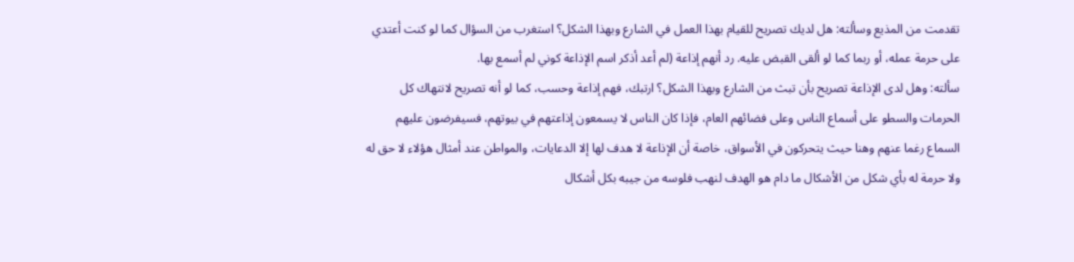تقدمت من المذيع وسألته: هل لديك تصريح للقيام بهذا العمل في الشارع وبهذا الشكل؟ استغرب من السؤال كما لو كنت أعتدي على حرمة عمله، أو ربما كما لو ألقى القبض عليه. رد أنهم إذاعة (لم أعد أذكر اسم الإذاعة كوني لم أسمع بها.
سألته: وهل لدى الإذاعة تصريح بأن تبث من الشارع وبهذا الشكل؟ ارتبك، فهم إذاعة وحسب، كما لو أنه تصريح لانتهاك كل الحرمات والسطو على أسماع الناس وعلى فضائهم العام، فإذا كان الناس لا يسمعون إذاعتهم في بيوتهم، فسيفرضون عليهم السماع رغما عنهم وهنا حيث يتحركون في الأسواق، خاصة أن الإذاعة لا هدف لها إلا الدعايات، والمواطن عند أمثال هؤلاء لا حق له ولا حرمة له بأي شكل من الأشكال ما دام هو الهدف لنهب فلوسه من جيبه بكل أشكال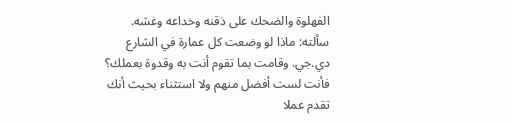الفهلوة والضحك على ذقنه وخداعه وغشه.
سألته: ماذا لو وضعت كل عمارة في الشارع دي.جي. وقامت بما تقوم أنت به وقدوة بعملك؟ فأنت لست أفضل منهم ولا استثناء بحيث أنك تقدم عملا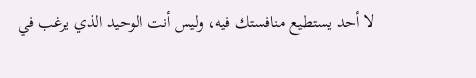لا أحد يستطيع منافستك فيه، وليس أنت الوحيد الذي يرغب في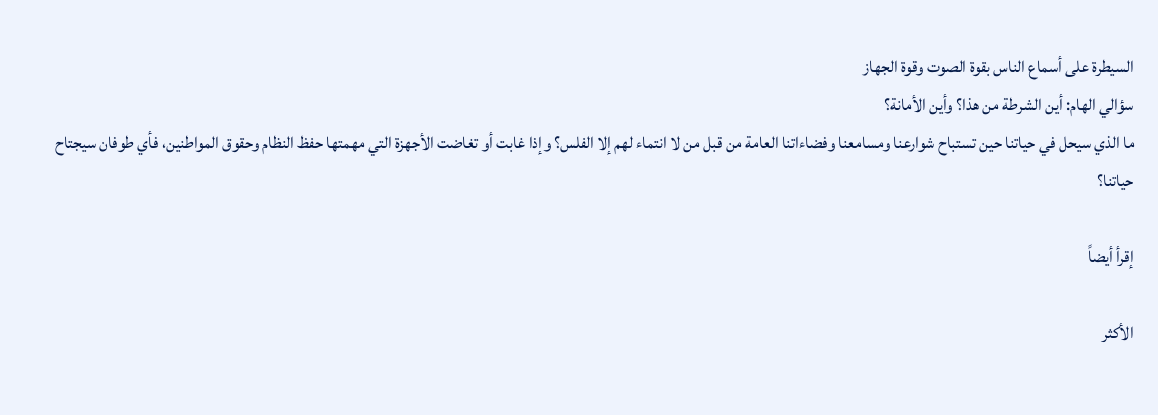السيطرة على أسماع الناس بقوة الصوت وقوة الجهاز
سؤالي الهام: أين الشرطة من هذا؟ وأين الأمانة؟
ما الذي سيحل في حياتنا حين تستباح شوارعنا ومسامعنا وفضاءاتنا العامة من قبل من لا انتماء لهم إلا الفلس؟ وإذا غابت أو تغاضت الأجهزة التي مهمتها حفظ النظام وحقوق المواطنين، فأي طوفان سيجتاح حياتنا؟

إقرأ أيضاً

الأكثر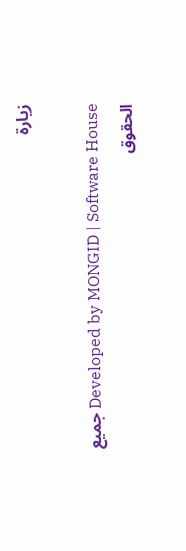زيارة

Developed by MONGID | Software House جميع الحقوق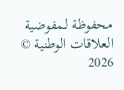محفوظة لـمفوضية العلاقات الوطنية © 2026